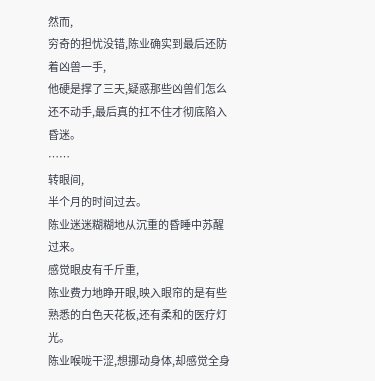然而,
穷奇的担忧没错,陈业确实到最后还防着凶兽一手,
他硬是撑了三天,疑惑那些凶兽们怎么还不动手,最后真的扛不住才彻底陷入昏迷。
……
转眼间,
半个月的时间过去。
陈业迷迷糊糊地从沉重的昏睡中苏醒过来。
感觉眼皮有千斤重,
陈业费力地睁开眼,映入眼帘的是有些熟悉的白色天花板,还有柔和的医疗灯光。
陈业喉咙干涩,想挪动身体,却感觉全身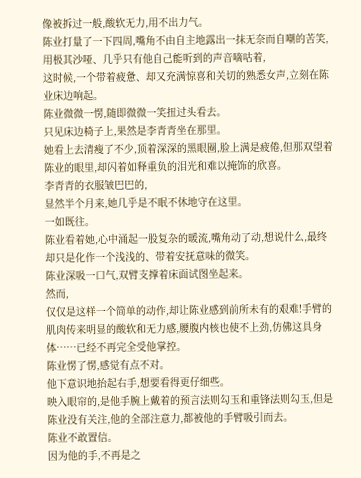像被拆过一般,酸软无力,用不出力气。
陈业打量了一下四周,嘴角不由自主地露出一抹无奈而自嘲的苦笑,用极其沙哑、几乎只有他自己能听到的声音嘀咕着,
这时候,一个带着疲惫、却又充满惊喜和关切的熟悉女声,立刻在陈业床边响起。
陈业微微一愣,随即微微一笑扭过头看去。
只见床边椅子上,果然是李青青坐在那里。
她看上去清瘦了不少,顶着深深的黑眼圈,脸上满是疲倦,但那双望着陈业的眼里,却闪着如释重负的泪光和难以掩饰的欣喜。
李青青的衣服皱巴巴的,
显然半个月来,她几乎是不眠不休地守在这里。
一如既往。
陈业看着她,心中涌起一股复杂的暖流,嘴角动了动,想说什么,最终却只是化作一个浅浅的、带着安抚意味的微笑。
陈业深吸一口气,双臂支撑着床面试图坐起来。
然而,
仅仅是这样一个简单的动作,却让陈业感到前所未有的艰难!手臂的肌肉传来明显的酸软和无力感,腰腹内核也使不上劲,仿佛这具身体……已经不再完全受他掌控。
陈业愣了愣,感觉有点不对。
他下意识地抬起右手,想要看得更仔细些。
映入眼帘的,是他手腕上戴着的预言法则勾玉和重锋法则勾玉,但是陈业没有关注,他的全部注意力,都被他的手臂吸引而去。
陈业不敢置信。
因为他的手,不再是之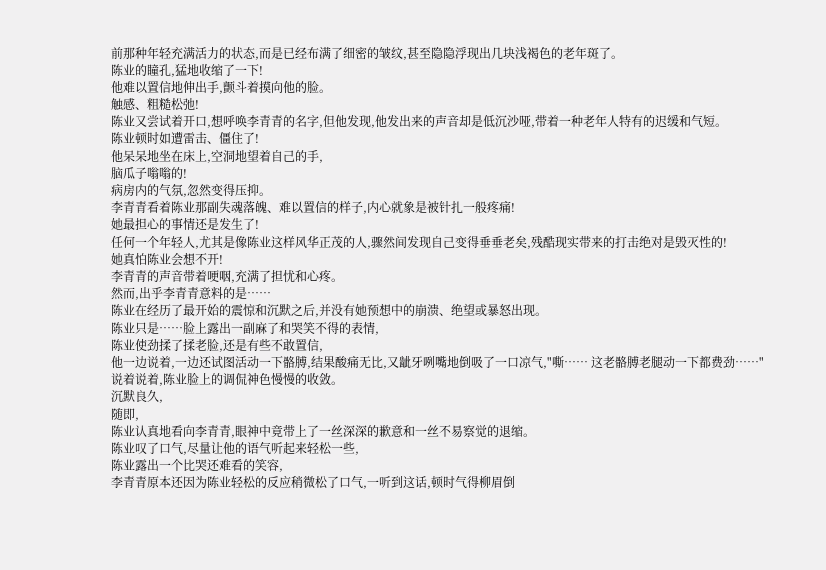前那种年轻充满活力的状态,而是已经布满了细密的皱纹,甚至隐隐浮现出几块浅褐色的老年斑了。
陈业的瞳孔,猛地收缩了一下!
他难以置信地伸出手,颤斗着摸向他的脸。
触感、粗糙松弛!
陈业又尝试着开口,想呼唤李青青的名字,但他发现,他发出来的声音却是低沉沙哑,带着一种老年人特有的迟缓和气短。
陈业顿时如遭雷击、僵住了!
他呆呆地坐在床上,空洞地望着自己的手,
脑瓜子嗡嗡的!
病房内的气氛,忽然变得压抑。
李青青看着陈业那副失魂落魄、难以置信的样子,内心就象是被针扎一般疼痛!
她最担心的事情还是发生了!
任何一个年轻人,尤其是像陈业这样风华正茂的人,骤然间发现自己变得垂垂老矣,残酷现实带来的打击绝对是毁灭性的!
她真怕陈业会想不开!
李青青的声音带着哽咽,充满了担忧和心疼。
然而,出乎李青青意料的是……
陈业在经历了最开始的震惊和沉默之后,并没有她预想中的崩溃、绝望或暴怒出现。
陈业只是……脸上露出一副麻了和哭笑不得的表情,
陈业使劲揉了揉老脸,还是有些不敢置信,
他一边说着,一边还试图活动一下骼膊,结果酸痛无比,又龇牙咧嘴地倒吸了一口凉气,"嘶…… 这老骼膊老腿动一下都费劲……"
说着说着,陈业脸上的调侃神色慢慢的收敛。
沉默良久,
随即,
陈业认真地看向李青青,眼神中竟带上了一丝深深的歉意和一丝不易察觉的退缩。
陈业叹了口气,尽量让他的语气听起来轻松一些,
陈业露出一个比哭还难看的笑容,
李青青原本还因为陈业轻松的反应稍微松了口气,一听到这话,顿时气得柳眉倒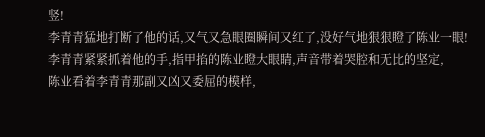竖!
李青青猛地打断了他的话,又气又急眼圈瞬间又红了,没好气地狠狠瞪了陈业一眼!
李青青紧紧抓着他的手,指甲掐的陈业瞪大眼睛,声音带着哭腔和无比的坚定,
陈业看着李青青那副又凶又委屈的模样,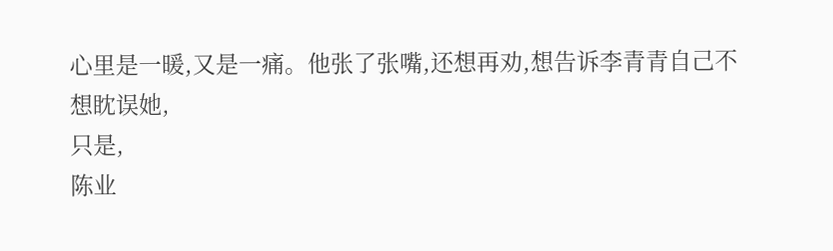心里是一暖,又是一痛。他张了张嘴,还想再劝,想告诉李青青自己不想眈误她,
只是,
陈业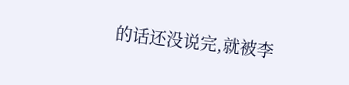的话还没说完,就被李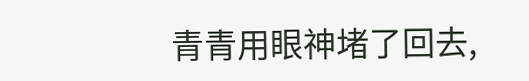青青用眼神堵了回去,